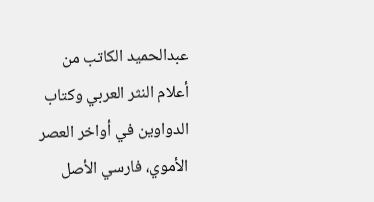عبدالحميد الكاتب من أعلام النثر العربي وكتاب الدواوين في أواخر العصر الأموي، فارسي الأصل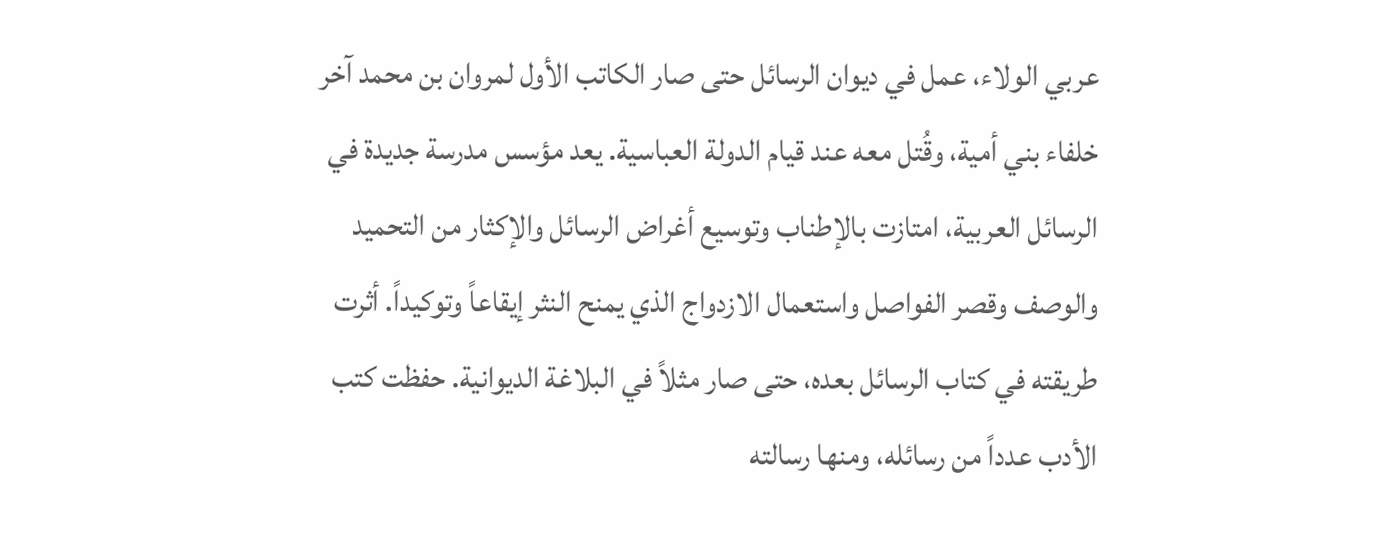عربي الولاء، عمل في ديوان الرسائل حتى صار الكاتب الأول لمروان بن محمد آخر خلفاء بني أمية، وقُتل معه عند قيام الدولة العباسية. يعد مؤسس مدرسة جديدة في الرسائل العربية، امتازت بالإطناب وتوسيع أغراض الرسائل والإكثار من التحميد والوصف وقصر الفواصل واستعمال الازدواج الذي يمنح النثر إيقاعاً وتوكيداً. أثرت طريقته في كتاب الرسائل بعده، حتى صار مثلاً في البلاغة الديوانية. حفظت كتب الأدب عدداً من رسائله، ومنها رسالته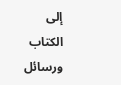إلى الكتاب ورسائل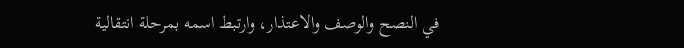في النصح والوصف والاعتذار، وارتبط اسمه بمرحلة انتقالية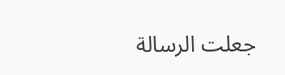جعلت الرسالة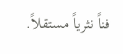فناً نثرياً مستقلاً.